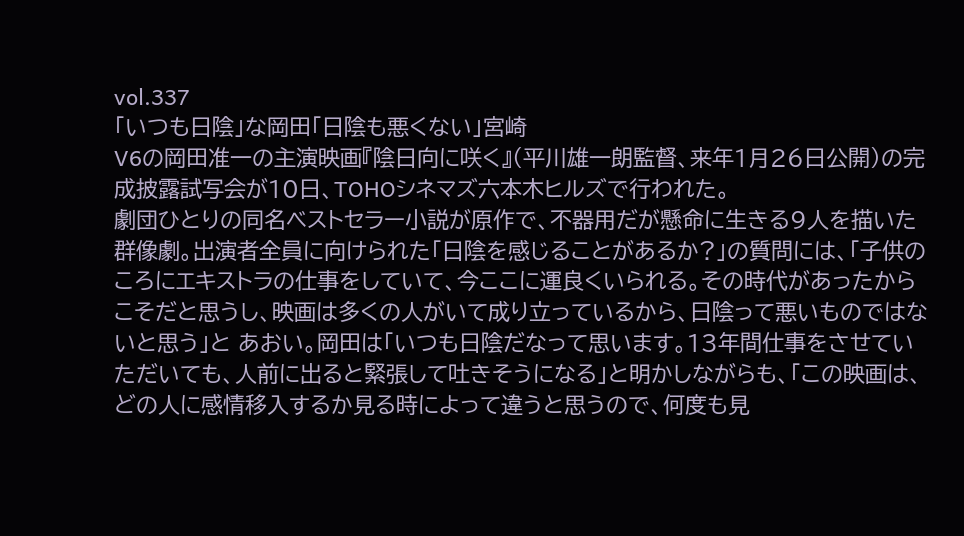vol.337
「いつも日陰」な岡田「日陰も悪くない」宮崎
V6の岡田准一の主演映画『陰日向に咲く』(平川雄一朗監督、来年1月26日公開)の完成披露試写会が10日、TOHOシネマズ六本木ヒルズで行われた。
劇団ひとりの同名ベストセラー小説が原作で、不器用だが懸命に生きる9人を描いた群像劇。出演者全員に向けられた「日陰を感じることがあるか?」の質問には、「子供のころにエキストラの仕事をしていて、今ここに運良くいられる。その時代があったからこそだと思うし、映画は多くの人がいて成り立っているから、日陰って悪いものではないと思う」と あおい。岡田は「いつも日陰だなって思います。13年間仕事をさせていただいても、人前に出ると緊張して吐きそうになる」と明かしながらも、「この映画は、どの人に感情移入するか見る時によって違うと思うので、何度も見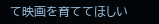て映画を育ててほしい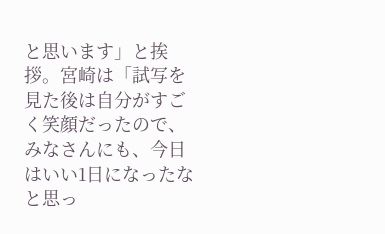と思います」と挨拶。宮崎は「試写を見た後は自分がすごく笑顔だったので、みなさんにも、今日はいい1日になったなと思っ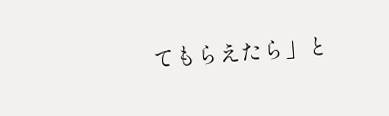てもらえたら」と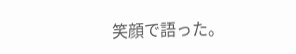笑顔で語った。